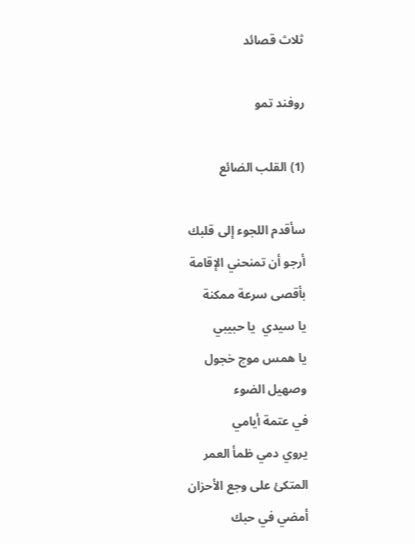ثلاث قصائد

روفند تمو

(1) القلب الضائع

سأقدم اللجوء إلى قلبك
أرجو أن تمنحني الإقامة
بأقصى سرعة ممكنة
يا سيدي  يا حبيبي
يا همس موج خجول
وصهيل الضوء
في عتمة أيامي
يروي دمي ظمأ العمر
المتكئ على وجع الأحزان
أمضي في حبك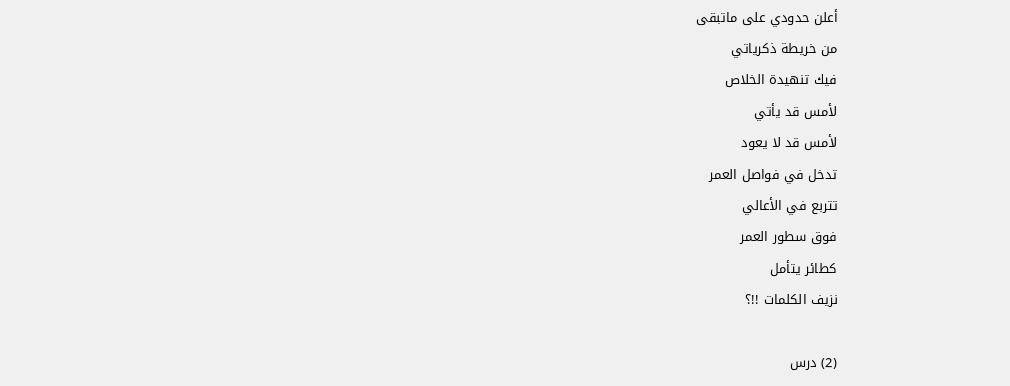أعلن حدودي على ماتبقى
من خريطة ذكرياتي
فيك تنهيدة الخلاص
لأمس قد يأتي
لأمس قد لا يعود
تدخل في فواصل العمر
تتربع في الأعالي
فوق سطور العمر
كطائر يتأمل
نزيف الكلمات !!؟

(2) درس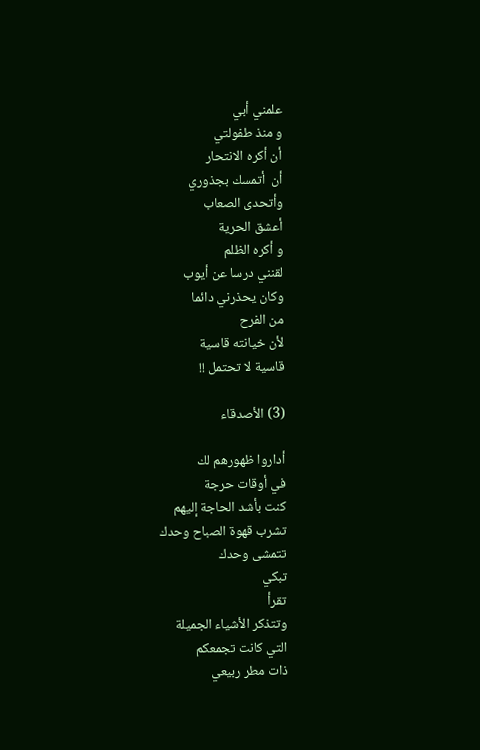علمني أبي
و منذ طفولتي
أن أكره الانتحار
أن  أتمسك بجذوري
وأتحدى الصعاب
أعشق الحرية
و أكره الظلم
لقنني درسا عن أيوب
وكان يحذرني دائما
من الفرح
لأن خيانته قاسية
قاسية لا تحتمل !!

(3) الأصدقاء

أداروا ظهورهم لك
في أوقات حرجة
كنت بأشد الحاجة إليهم
تشرب قهوة الصباح وحدك
تتمشى وحدك
تبكي
تقرأ
وتتذكر الأشياء الجميلة
التي كانت تجمعكم
ذات مطر ربيعي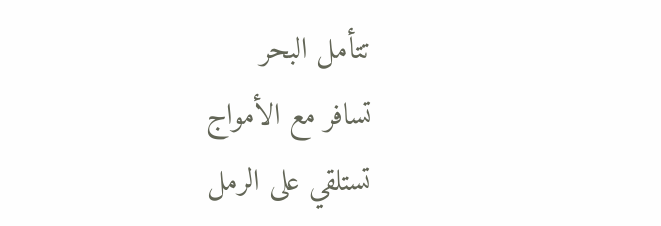تتأمل البحر
تسافر مع الأمواج
تستلقي على الرمل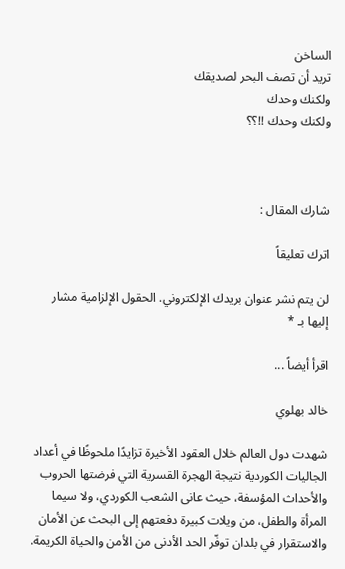الساخن
تريد أن تصف البحر لصديقك
ولكنك وحدك
ولكنك وحدك !!؟؟



شارك المقال :

اترك تعليقاً

لن يتم نشر عنوان بريدك الإلكتروني. الحقول الإلزامية مشار إليها بـ *

اقرأ أيضاً ...

خالد بهلوي

شهدت دول العالم خلال العقود الأخيرة تزايدًا ملحوظًا في أعداد الجاليات الكوردية نتيجة الهجرة القسرية التي فرضتها الحروب والأحداث المؤسفة، حيث عانى الشعب الكوردي، ولا سيما المرأة والطفل، من ويلات كبيرة دفعتهم إلى البحث عن الأمان والاستقرار في بلدان توفّر الحد الأدنى من الأمن والحياة الكريمة.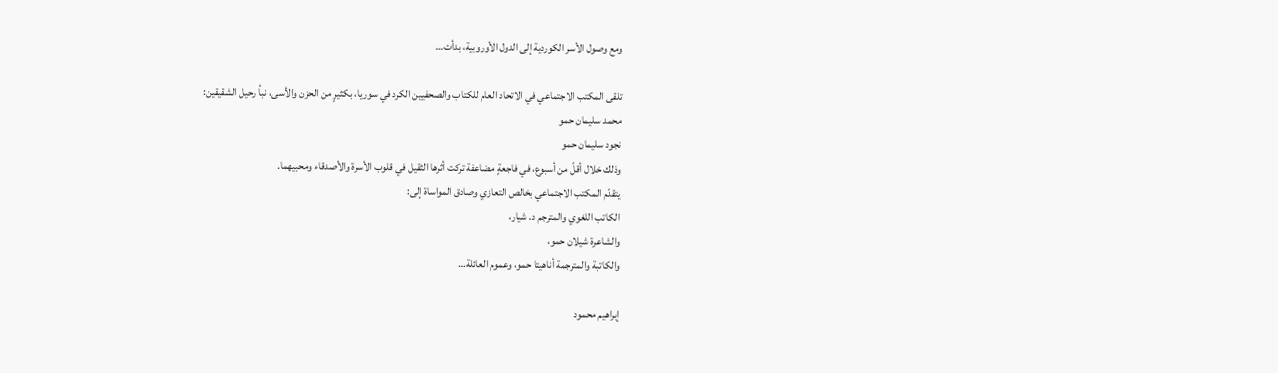ومع وصول الأسر الكوردية إلى الدول الأوروبية، بدأت…

تلقى المكتب الاجتماعي في الاتحاد العام للكتاب والصحفيين الكرد في سوريا، بكثيرٍ من الحزن والأسى، نبأ رحيل الشقيقين:
محمد سليمان حمو
نجود سليمان حمو
وذلك خلال أقلّ من أسبوع، في فاجعةٍ مضاعفة تركت أثرها الثقيل في قلوب الأسرة والأصدقاء ومحبيهما.
يتقدّم المكتب الاجتماعي بخالص التعازي وصادق المواساة إلى:
الكاتب اللغوي والمترجم د. شيار،
والشاعرة شيلان حمو،
والكاتبة والمترجمة أناهيتا حمو، وعموم العائلة…

إبراهيم محمود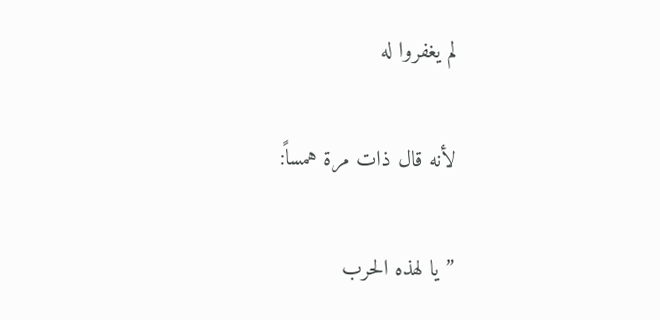لم يغفروا له

لأنه قال ذات مرة همساً:

” يا لهذه الحرب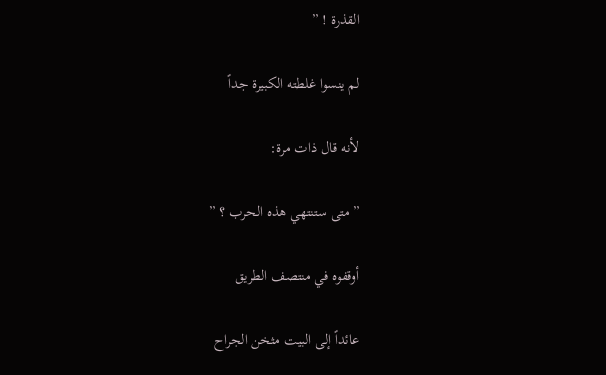القذرة ! ”

لم ينسوا غلطته الكبيرة جداً

لأنه قال ذات مرة:

” متى ستنتهي هذه الحرب ؟ ”

أوقفوه في منتصف الطريق

عائداً إلى البيت مثخن الجراح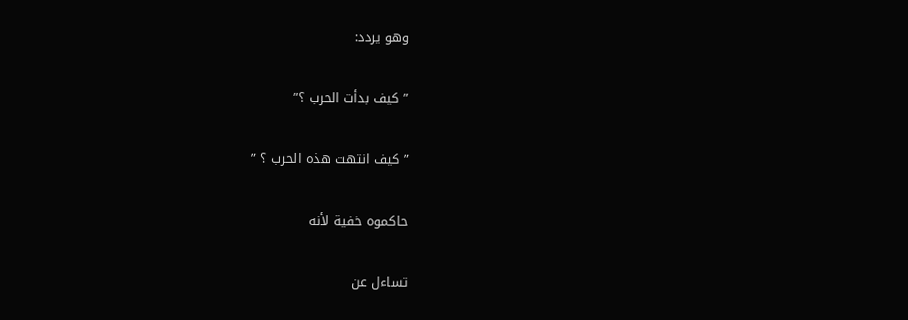وهو يردد:

” كيف بدأت الحرب ؟”

” كيف انتهت هذه الحرب ؟ ”

حاكموه خفية لأنه

تساءل عن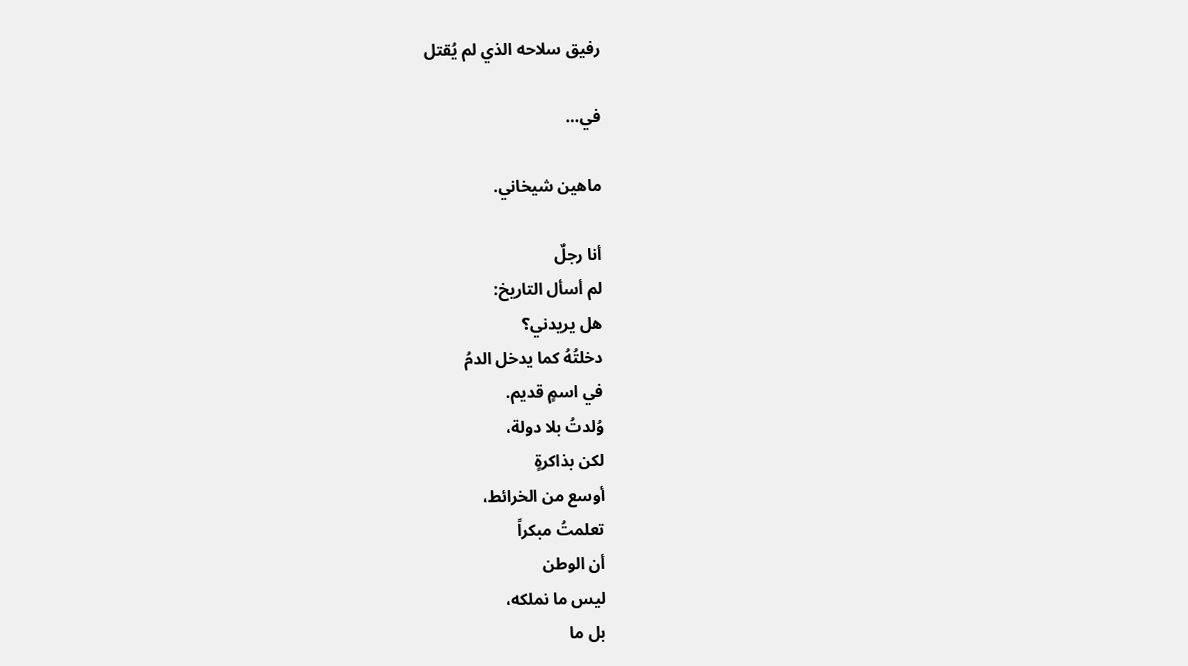رفيق سلاحه الذي لم يُقتل

في…

ماهين شيخاني.

أنا رجلٌ
لم أسأل التاريخ:
هل يريدني؟
دخلتُهُ كما يدخل الدمُ
في اسمٍ قديم.
وُلدتُ بلا دولة،
لكن بذاكرةٍ
أوسع من الخرائط،
تعلمتُ مبكراً
أن الوطن
ليس ما نملكه،
بل ما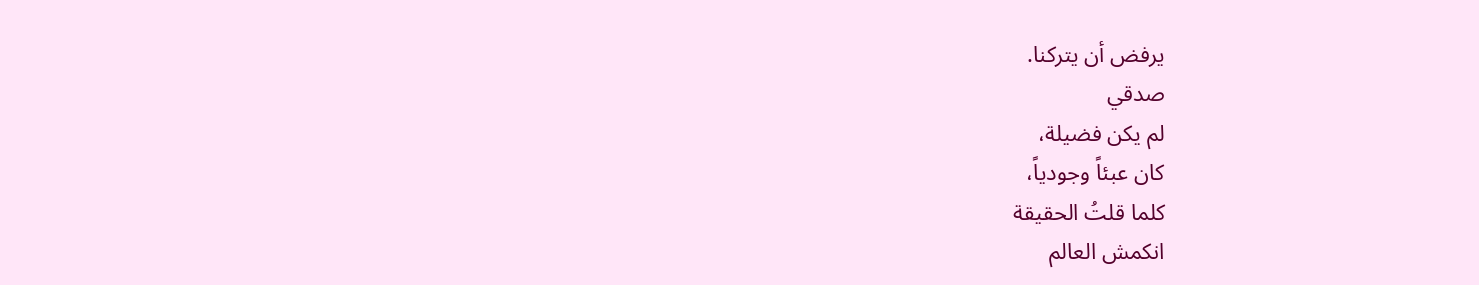يرفض أن يتركنا.
صدقي
لم يكن فضيلة،
كان عبئاً وجودياً،
كلما قلتُ الحقيقة
انكمش العالم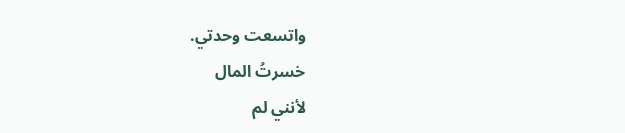واتسعت وحدتي.
خسرتُ المال
لأنني لم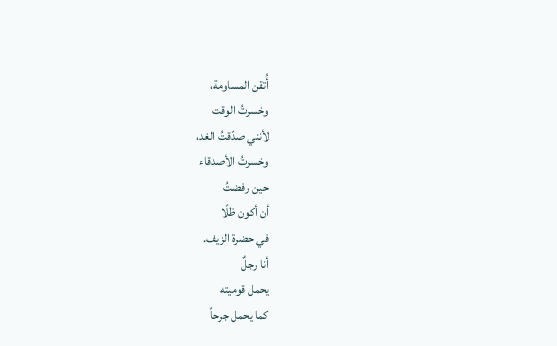أُتقن المساومة،
وخسرتُ الوقت
لأنني صدّقتُ الغد،
وخسرتُ الأصدقاء
حين رفضتُ
أن أكون ظلًا
في حضرة الزيف.
أنا رجلٌ
يحمل قوميته
كما يحمل جرحاً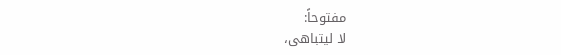مفتوحاً:
لا ليتباهى،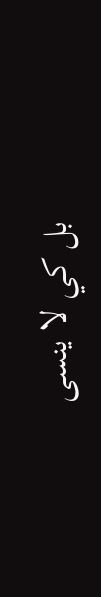بل كي لا ينسى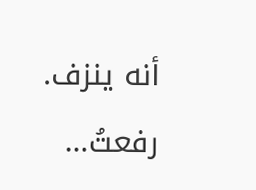أنه ينزف.
رفعتُ…